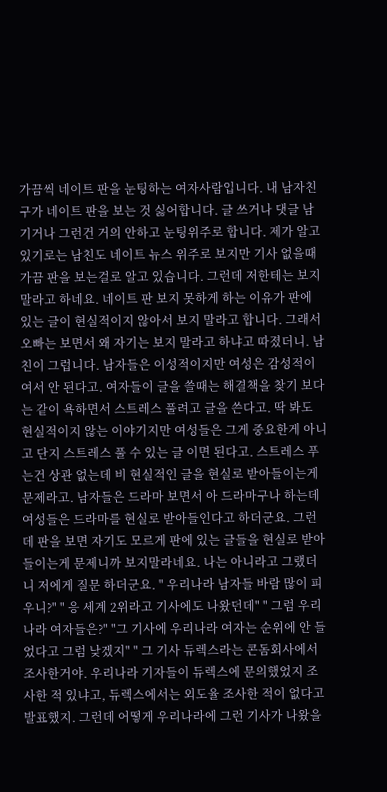가끔씩 네이트 판을 눈팅하는 여자사람입니다. 내 남자친구가 네이트 판을 보는 것 싫어합니다. 글 쓰거나 댓글 남기거나 그런건 거의 안하고 눈팅위주로 합니다. 제가 알고 있기로는 남친도 네이트 뉴스 위주로 보지만 기사 없을때 가끔 판을 보는걸로 알고 있습니다. 그런데 저한테는 보지 말라고 하네요. 네이트 판 보지 못하게 하는 이유가 판에 있는 글이 현실적이지 않아서 보지 말라고 합니다. 그래서 오빠는 보면서 왜 자기는 보지 말라고 하냐고 따졌더니. 남친이 그럽니다. 남자들은 이성적이지만 여성은 감성적이여서 안 된다고. 여자들이 글을 쓸때는 해결책을 찾기 보다는 같이 욕하면서 스트레스 풀려고 글을 쓴다고. 딱 봐도 현실적이지 않는 이야기지만 여성들은 그게 중요한게 아니고 단지 스트레스 풀 수 있는 글 이면 된다고. 스트레스 푸는건 상관 없는데 비 현실적인 글을 현실로 받아들이는게 문제라고. 남자들은 드라마 보면서 아 드라마구나 하는데 여성들은 드라마를 현실로 받아들인다고 하더군요. 그런데 판을 보면 자기도 모르게 판에 있는 글들을 현실로 받아들이는게 문제니까 보지말라네요. 나는 아니라고 그랬더니 저에게 질문 하더군요. " 우리나라 남자들 바람 많이 피우니?" " 응 세계 2위라고 기사에도 나왔던데" " 그럼 우리나라 여자들은?" "그 기사에 우리나라 여자는 순위에 안 들었다고 그럼 낮겠지" " 그 기사 듀렉스라는 콘돔회사에서 조사한거야. 우리나라 기자들이 듀렉스에 문의했었지 조사한 적 있냐고, 듀렉스에서는 외도율 조사한 적이 없다고 발표했지. 그런데 어떻게 우리나라에 그런 기사가 나왔을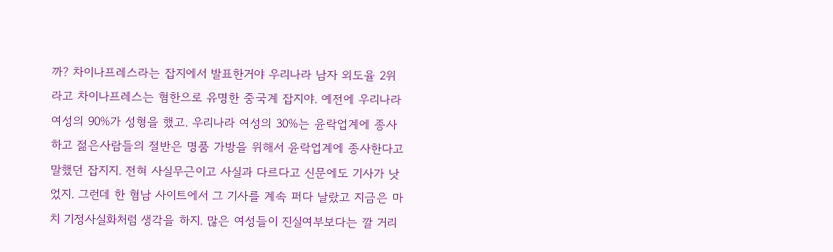까? 차이나프레스라는 잡지에서 발표한거야 우리나라 남자 외도율 2위라고 차이나프레스는 혐한으로 유명한 중국계 잡지야. 예전에 우리나라 여성의 90%가 성형을 했고. 우리나라 여성의 30%는 윤락업계에 종사하고 젊은사람들의 절반은 명품 가방을 위해서 윤락업계에 종사한다고 말했던 잡지지. 전혀 사실무근이고 사실과 다르다고 신문에도 기사가 낫었지. 그런데 한 혐남 사이트에서 그 기사를 계속 퍼다 날랐고 지금은 마치 기정사실화처럼 생각을 하지. 많은 여성들이 진실여부보다는 깔 거리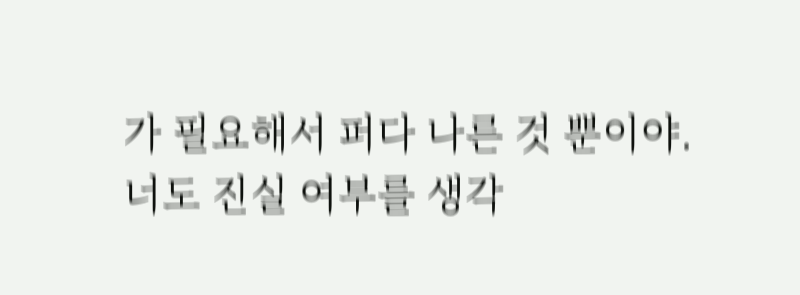가 필요해서 퍼다 나른 것 뿐이야. 너도 진실 여부를 생각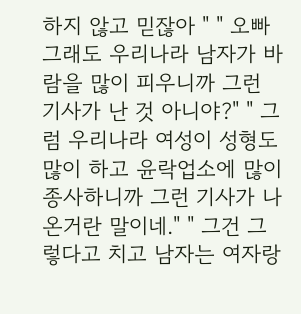하지 않고 믿잖아 " " 오빠 그래도 우리나라 남자가 바람을 많이 피우니까 그런 기사가 난 것 아니야?" " 그럼 우리나라 여성이 성형도 많이 하고 윤락업소에 많이 종사하니까 그런 기사가 나온거란 말이네." " 그건 그렇다고 치고 남자는 여자랑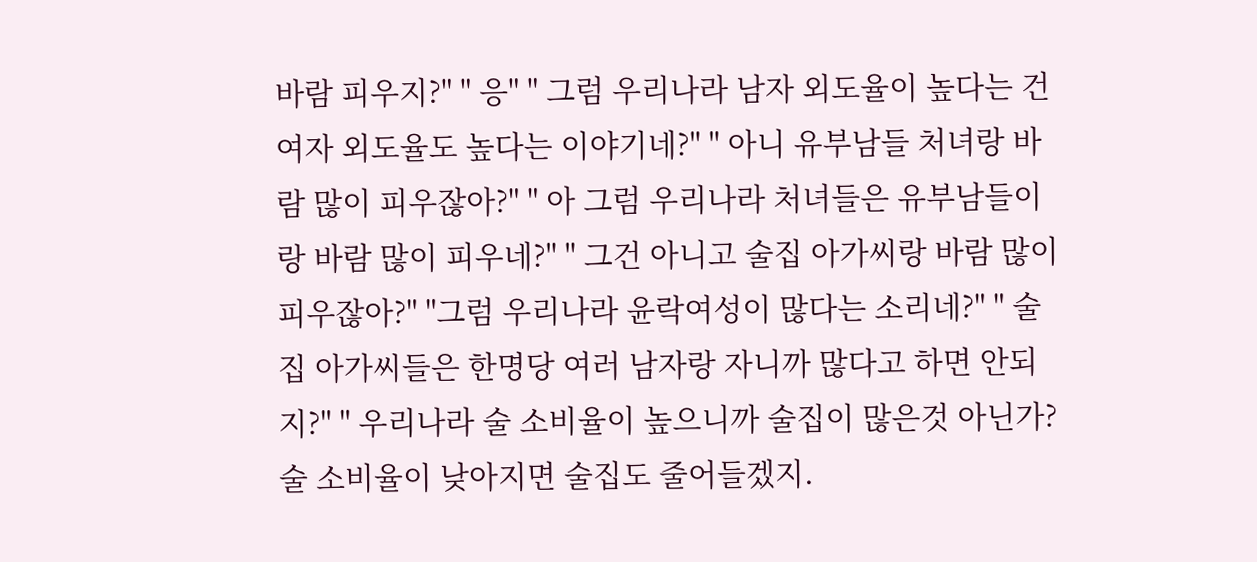바람 피우지?" " 응" " 그럼 우리나라 남자 외도율이 높다는 건 여자 외도율도 높다는 이야기네?" " 아니 유부남들 처녀랑 바람 많이 피우잖아?" " 아 그럼 우리나라 처녀들은 유부남들이랑 바람 많이 피우네?" " 그건 아니고 술집 아가씨랑 바람 많이 피우잖아?" "그럼 우리나라 윤락여성이 많다는 소리네?" " 술집 아가씨들은 한명당 여러 남자랑 자니까 많다고 하면 안되지?" " 우리나라 술 소비율이 높으니까 술집이 많은것 아닌가? 술 소비율이 낮아지면 술집도 줄어들겠지.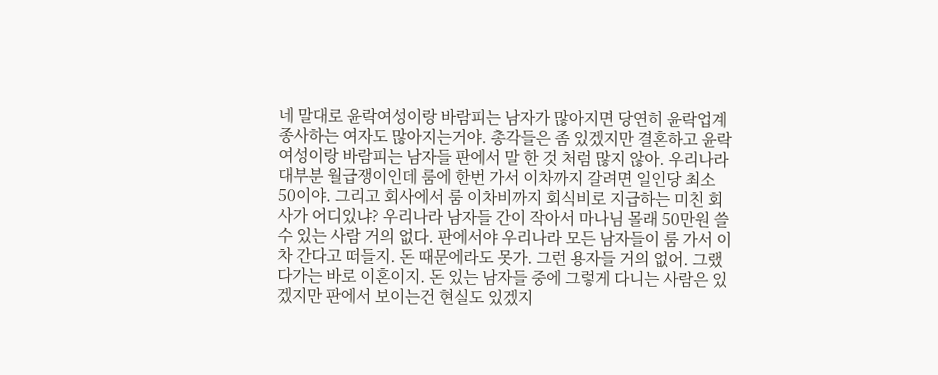네 말대로 윤락여성이랑 바람피는 남자가 많아지면 당연히 윤락업계 종사하는 여자도 많아지는거야. 총각들은 좀 있겠지만 결혼하고 윤락여성이랑 바람피는 남자들 판에서 말 한 것 처럼 많지 않아. 우리나라 대부분 월급쟁이인데 룸에 한번 가서 이차까지 갈려면 일인당 최소 50이야. 그리고 회사에서 룸 이차비까지 회식비로 지급하는 미친 회사가 어디있냐? 우리나라 남자들 간이 작아서 마나님 몰래 50만원 쓸 수 있는 사람 거의 없다. 판에서야 우리나라 모든 남자들이 룸 가서 이차 간다고 떠들지. 돈 때문에라도 못가. 그런 용자들 거의 없어. 그랬다가는 바로 이혼이지. 돈 있는 남자들 중에 그렇게 다니는 사람은 있겠지만 판에서 보이는건 현실도 있겠지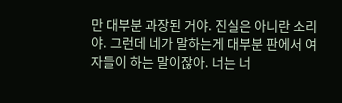만 대부분 과장된 거야. 진실은 아니란 소리야. 그런데 네가 말하는게 대부분 판에서 여자들이 하는 말이잖아. 너는 너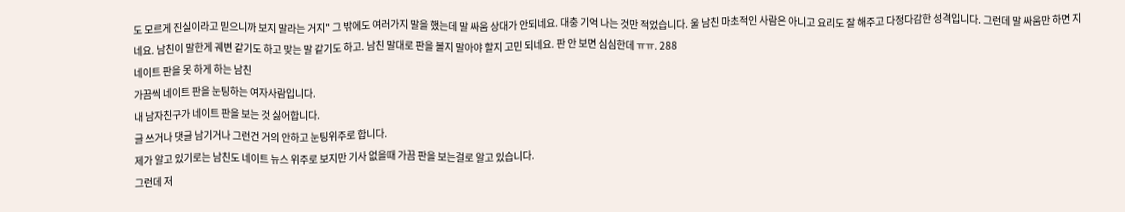도 모르게 진실이라고 믿으니까 보지 말라는 거지" 그 밖에도 여러가지 말을 했는데 말 싸움 상대가 안되네요. 대충 기억 나는 것만 적었습니다. 울 남친 마초적인 사람은 아니고 요리도 잘 해주고 다정다감한 성격입니다. 그런데 말 싸움만 하면 지네요. 남친이 말한게 궤변 같기도 하고 맞는 말 같기도 하고. 남친 말대로 판을 볼지 말아야 할지 고민 되네요. 판 안 보면 심심한데 ㅠㅠ. 288
네이트 판을 못 하게 하는 남친
가끔씩 네이트 판을 눈팅하는 여자사람입니다.
내 남자친구가 네이트 판을 보는 것 싫어합니다.
글 쓰거나 댓글 남기거나 그런건 거의 안하고 눈팅위주로 합니다.
제가 알고 있기로는 남친도 네이트 뉴스 위주로 보지만 기사 없을때 가끔 판을 보는걸로 알고 있습니다.
그런데 저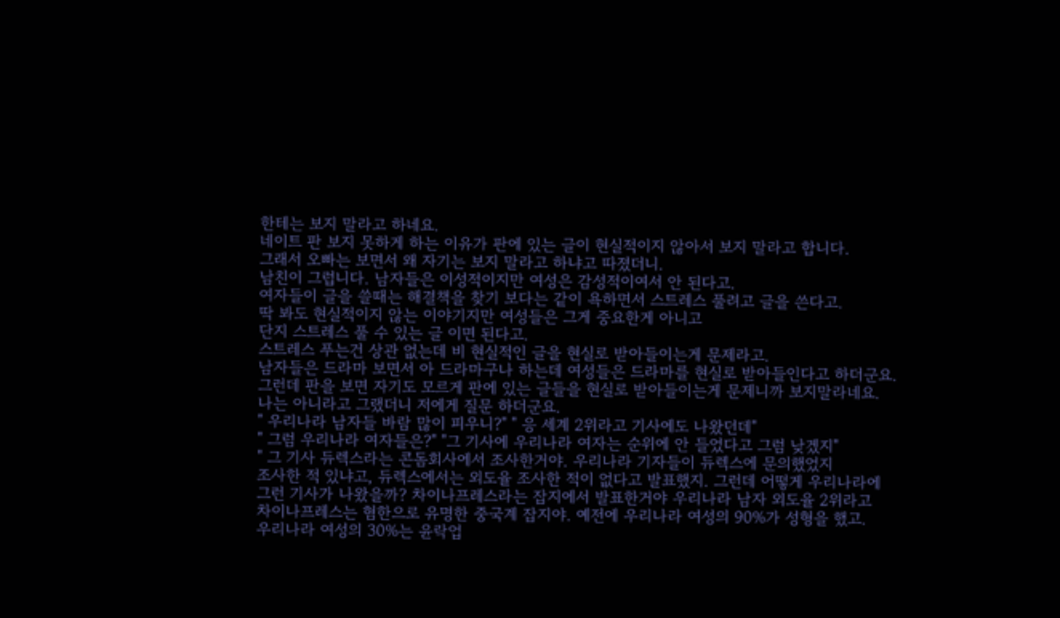한테는 보지 말라고 하네요.
네이트 판 보지 못하게 하는 이유가 판에 있는 글이 현실적이지 않아서 보지 말라고 합니다.
그래서 오빠는 보면서 왜 자기는 보지 말라고 하냐고 따졌더니.
남친이 그럽니다. 남자들은 이성적이지만 여성은 감성적이여서 안 된다고.
여자들이 글을 쓸때는 해결책을 찾기 보다는 같이 욕하면서 스트레스 풀려고 글을 쓴다고.
딱 봐도 현실적이지 않는 이야기지만 여성들은 그게 중요한게 아니고
단지 스트레스 풀 수 있는 글 이면 된다고.
스트레스 푸는건 상관 없는데 비 현실적인 글을 현실로 받아들이는게 문제라고.
남자들은 드라마 보면서 아 드라마구나 하는데 여성들은 드라마를 현실로 받아들인다고 하더군요.
그런데 판을 보면 자기도 모르게 판에 있는 글들을 현실로 받아들이는게 문제니까 보지말라네요.
나는 아니라고 그랬더니 저에게 질문 하더군요.
" 우리나라 남자들 바람 많이 피우니?" " 응 세계 2위라고 기사에도 나왔던데"
" 그럼 우리나라 여자들은?" "그 기사에 우리나라 여자는 순위에 안 들었다고 그럼 낮겠지"
" 그 기사 듀렉스라는 콘돔회사에서 조사한거야. 우리나라 기자들이 듀렉스에 문의했었지
조사한 적 있냐고, 듀렉스에서는 외도율 조사한 적이 없다고 발표했지. 그런데 어떻게 우리나라에
그런 기사가 나왔을까? 차이나프레스라는 잡지에서 발표한거야 우리나라 남자 외도율 2위라고
차이나프레스는 혐한으로 유명한 중국계 잡지야. 예전에 우리나라 여성의 90%가 성형을 했고.
우리나라 여성의 30%는 윤락업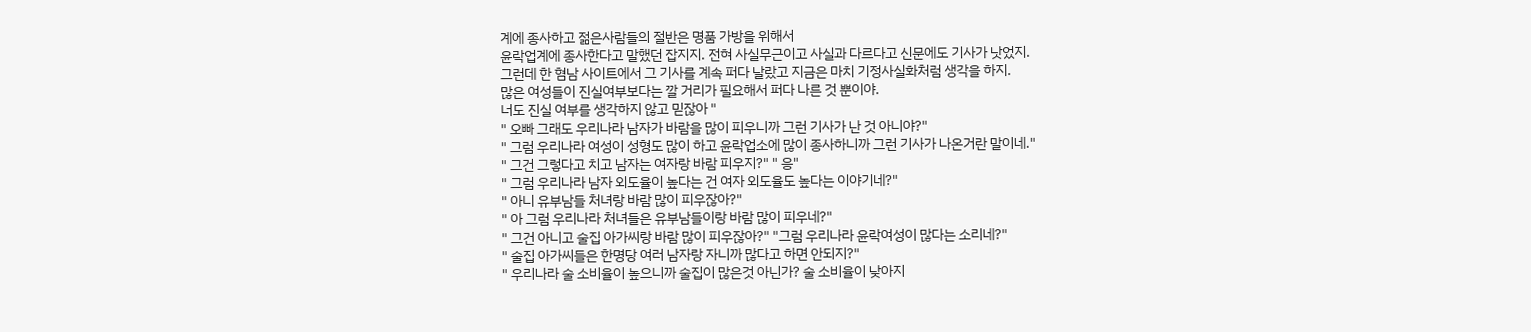계에 종사하고 젊은사람들의 절반은 명품 가방을 위해서
윤락업계에 종사한다고 말했던 잡지지. 전혀 사실무근이고 사실과 다르다고 신문에도 기사가 낫었지.
그런데 한 혐남 사이트에서 그 기사를 계속 퍼다 날랐고 지금은 마치 기정사실화처럼 생각을 하지.
많은 여성들이 진실여부보다는 깔 거리가 필요해서 퍼다 나른 것 뿐이야.
너도 진실 여부를 생각하지 않고 믿잖아 "
" 오빠 그래도 우리나라 남자가 바람을 많이 피우니까 그런 기사가 난 것 아니야?"
" 그럼 우리나라 여성이 성형도 많이 하고 윤락업소에 많이 종사하니까 그런 기사가 나온거란 말이네."
" 그건 그렇다고 치고 남자는 여자랑 바람 피우지?" " 응"
" 그럼 우리나라 남자 외도율이 높다는 건 여자 외도율도 높다는 이야기네?"
" 아니 유부남들 처녀랑 바람 많이 피우잖아?"
" 아 그럼 우리나라 처녀들은 유부남들이랑 바람 많이 피우네?"
" 그건 아니고 술집 아가씨랑 바람 많이 피우잖아?" "그럼 우리나라 윤락여성이 많다는 소리네?"
" 술집 아가씨들은 한명당 여러 남자랑 자니까 많다고 하면 안되지?"
" 우리나라 술 소비율이 높으니까 술집이 많은것 아닌가? 술 소비율이 낮아지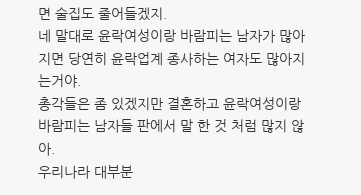면 술집도 줄어들겠지.
네 말대로 윤락여성이랑 바람피는 남자가 많아지면 당연히 윤락업계 종사하는 여자도 많아지는거야.
총각들은 좀 있겠지만 결혼하고 윤락여성이랑 바람피는 남자들 판에서 말 한 것 처럼 많지 않아.
우리나라 대부분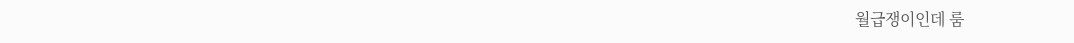월급쟁이인데 룸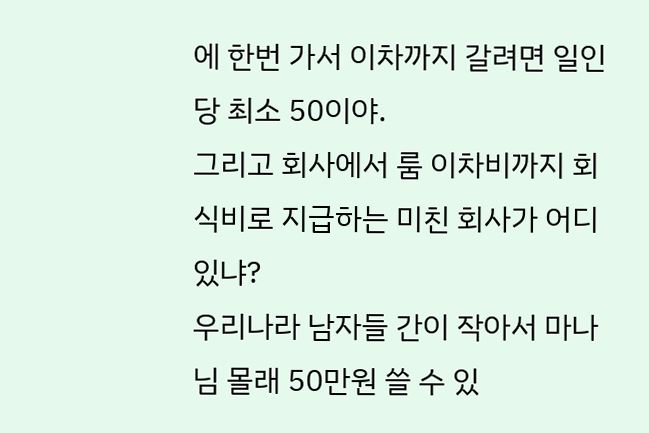에 한번 가서 이차까지 갈려면 일인당 최소 50이야.
그리고 회사에서 룸 이차비까지 회식비로 지급하는 미친 회사가 어디있냐?
우리나라 남자들 간이 작아서 마나님 몰래 50만원 쓸 수 있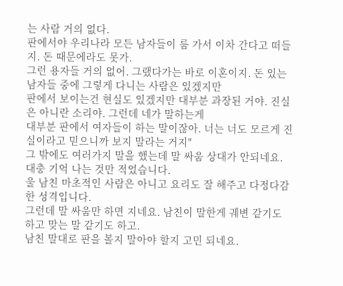는 사람 거의 없다.
판에서야 우리나라 모든 남자들이 룸 가서 이차 간다고 떠들지. 돈 때문에라도 못가.
그런 용자들 거의 없어. 그랬다가는 바로 이혼이지. 돈 있는 남자들 중에 그렇게 다니는 사람은 있겠지만
판에서 보이는건 현실도 있겠지만 대부분 과장된 거야. 진실은 아니란 소리야. 그런데 네가 말하는게
대부분 판에서 여자들이 하는 말이잖아. 너는 너도 모르게 진실이라고 믿으니까 보지 말라는 거지"
그 밖에도 여러가지 말을 했는데 말 싸움 상대가 안되네요. 대충 기억 나는 것만 적었습니다.
울 남친 마초적인 사람은 아니고 요리도 잘 해주고 다정다감한 성격입니다.
그런데 말 싸움만 하면 지네요. 남친이 말한게 궤변 같기도 하고 맞는 말 같기도 하고.
남친 말대로 판을 볼지 말아야 할지 고민 되네요.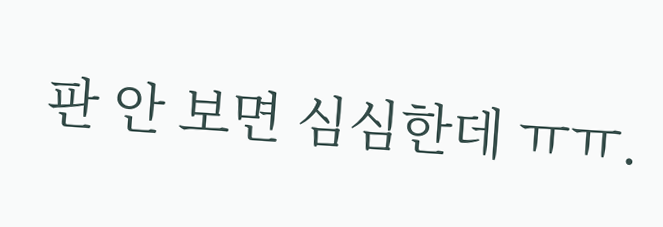판 안 보면 심심한데 ㅠㅠ.